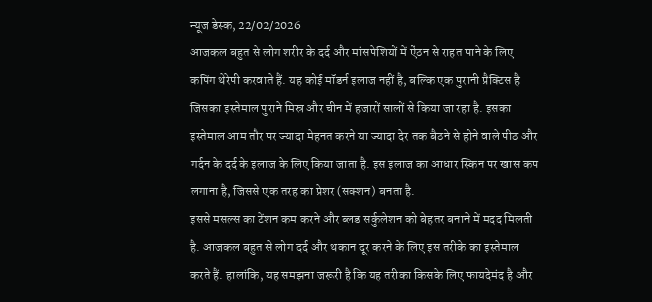न्यूज डेस्क, 22/02/2026
आजकल बहुत से लोग शरीर के दर्द और मांसपेशियों में ऐंठन से राहत पाने के लिए कपिंग थेरेपी करवाते हैं. यह कोई मॉडर्न इलाज नहीं है, बल्कि एक पुरानी प्रैक्टिस है जिसका इस्तेमाल पुराने मिस्र और चीन में हजारों सालों से किया जा रहा है. इसका इस्तेमाल आम तौर पर ज्यादा मेहनत करने या ज्यादा देर तक बैठने से होने वाले पीठ और गर्दन के दर्द के इलाज के लिए किया जाता है. इस इलाज का आधार स्किन पर खास कप लगाना है, जिससे एक तरह का प्रेशर (सक्शन) बनता है.
इससे मसल्स का टेंशन कम करने और ब्लड सर्कुलेशन को बेहतर बनाने में मदद मिलती है. आजकल बहुत से लोग दर्द और थकान दूर करने के लिए इस तरीके का इस्तेमाल करते हैं. हालांकि, यह समझना जरूरी है कि यह तरीका किसके लिए फायदेमंद है और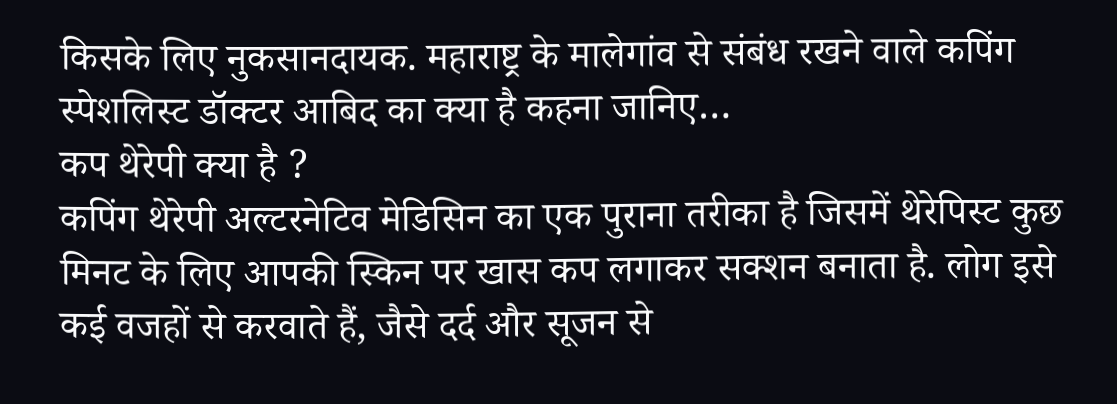किसके लिए नुकसानदायक. महाराष्ट्र के मालेगांव से संबंध रखने वाले कपिंग स्पेशलिस्ट डॉक्टर आबिद का क्या है कहना जानिए…
कप थेरेपी क्या है ?
कपिंग थेरेपी अल्टरनेटिव मेडिसिन का एक पुराना तरीका है जिसमें थेरेपिस्ट कुछ मिनट के लिए आपकी स्किन पर खास कप लगाकर सक्शन बनाता है. लोग इसे कई वजहों से करवाते हैं, जैसे दर्द और सूजन से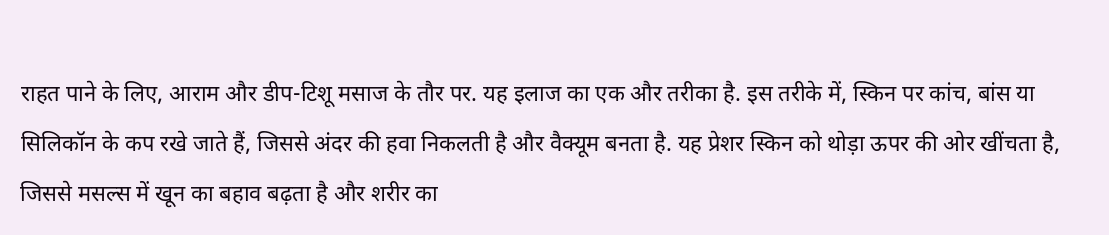राहत पाने के लिए, आराम और डीप-टिशू मसाज के तौर पर. यह इलाज का एक और तरीका है. इस तरीके में, स्किन पर कांच, बांस या सिलिकॉन के कप रखे जाते हैं, जिससे अंदर की हवा निकलती है और वैक्यूम बनता है. यह प्रेशर स्किन को थोड़ा ऊपर की ओर खींचता है, जिससे मसल्स में खून का बहाव बढ़ता है और शरीर का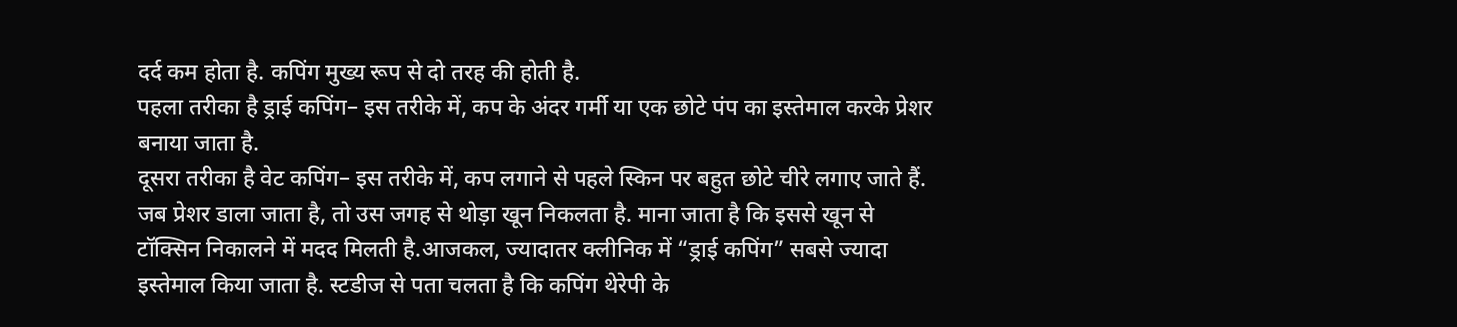दर्द कम होता है. कपिंग मुख्य रूप से दो तरह की होती है.
पहला तरीका है ड्राई कपिंग– इस तरीके में, कप के अंदर गर्मी या एक छोटे पंप का इस्तेमाल करके प्रेशर बनाया जाता है.
दूसरा तरीका है वेट कपिंग– इस तरीके में, कप लगाने से पहले स्किन पर बहुत छोटे चीरे लगाए जाते हैं. जब प्रेशर डाला जाता है, तो उस जगह से थोड़ा खून निकलता है. माना जाता है कि इससे खून से टॉक्सिन निकालने में मदद मिलती है.आजकल, ज्यादातर क्लीनिक में “ड्राई कपिंग” सबसे ज्यादा इस्तेमाल किया जाता है. स्टडीज से पता चलता है कि कपिंग थेरेपी के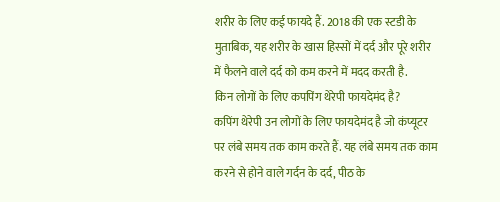शरीर के लिए कई फायदे हैं. 2018 की एक स्टडी के मुताबिक, यह शरीर के खास हिस्सों में दर्द और पूरे शरीर में फैलने वाले दर्द को कम करने में मदद करती है.
किन लोगों के लिए कपपिंग थेरेपी फायदेमंद है?
कपिंग थेरेपी उन लोगों के लिए फायदेमंद है जो कंप्यूटर पर लंबे समय तक काम करते हैं. यह लंबे समय तक काम करने से होने वाले गर्दन के दर्द, पीठ के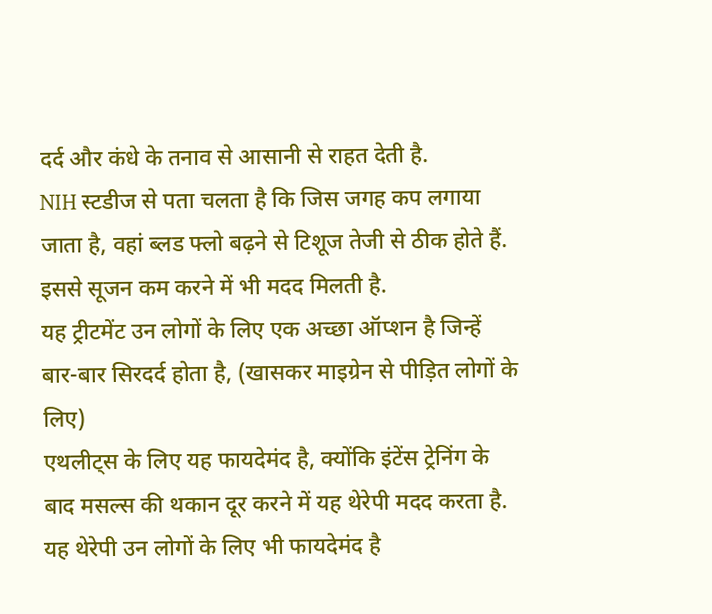दर्द और कंधे के तनाव से आसानी से राहत देती है.
NIH स्टडीज से पता चलता है कि जिस जगह कप लगाया जाता है, वहां ब्लड फ्लो बढ़ने से टिशूज तेजी से ठीक होते हैं. इससे सूजन कम करने में भी मदद मिलती है.
यह ट्रीटमेंट उन लोगों के लिए एक अच्छा ऑप्शन है जिन्हें बार-बार सिरदर्द होता है, (खासकर माइग्रेन से पीड़ित लोगों के लिए)
एथलीट्स के लिए यह फायदेमंद है, क्योंकि इंटेंस ट्रेनिंग के बाद मसल्स की थकान दूर करने में यह थेरेपी मदद करता है.
यह थेरेपी उन लोगों के लिए भी फायदेमंद है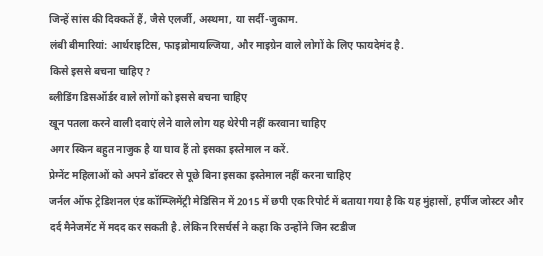जिन्हें सांस की दिक्कतें हैं, जैसे एलर्जी, अस्थमा, या सर्दी-जुकाम.
लंबी बीमारियां: आर्थराइटिस, फाइब्रोमायल्जिया, और माइग्रेन वाले लोगों के लिए फायदेमंद है.
किसे इससे बचना चाहिए?
ब्लीडिंग डिसऑर्डर वाले लोगों को इससे बचना चाहिए
खून पतला करने वाली दवाएं लेने वाले लोग यह थेरेपी नहीं करवाना चाहिए
अगर स्किन बहुत नाजुक है या घाव हैं तो इसका इस्तेमाल न करें.
प्रेग्नेंट महिलाओं को अपने डॉक्टर से पूछे बिना इसका इस्तेमाल नहीं करना चाहिए
जर्नल ऑफ ट्रेडिशनल एंड कॉम्प्लिमेंट्री मेडिसिन में 2015 में छपी एक रिपोर्ट में बताया गया है कि यह मुंहासों, हर्पीज जोस्टर और दर्द मैनेजमेंट में मदद कर सकती है. लेकिन रिसर्चर्स ने कहा कि उन्होंने जिन स्टडीज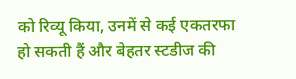को रिव्यू किया, उनमें से कई एकतरफा हो सकती हैं और बेहतर स्टडीज की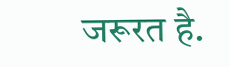जरूरत है.